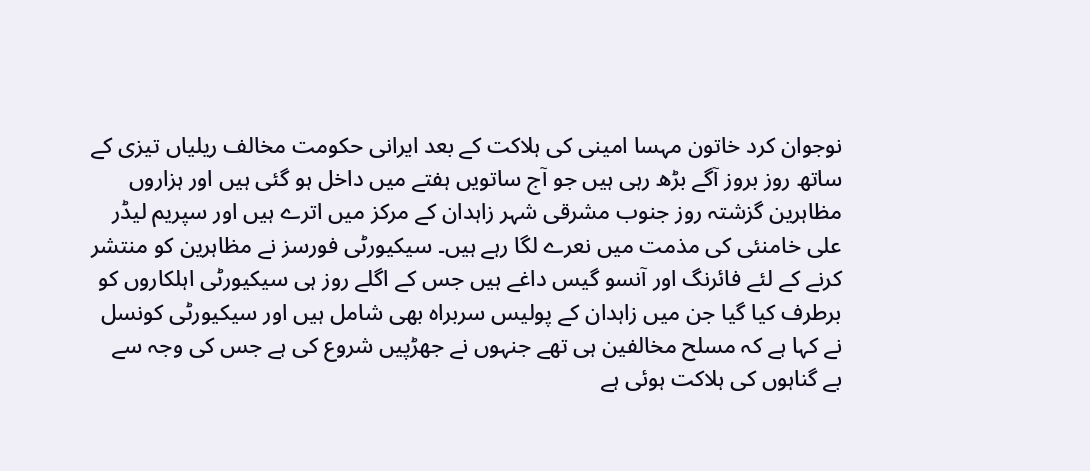نوجوان کرد خاتون مہسا امینی کی ہلاکت کے بعد ایرانی حکومت مخالف ریلیاں تیزی کے ساتھ روز بروز آگے بڑھ رہی ہیں جو آج ساتویں ہفتے میں داخل ہو گئی ہیں اور ہزاروں مظاہرین گزشتہ روز جنوب مشرقی شہر زاہدان کے مرکز میں اترے ہیں اور سپریم لیڈر علی خامنئی کی مذمت میں نعرے لگا رہے ہیں۔ سیکیورٹی فورسز نے مظاہرین کو منتشر کرنے کے لئے فائرنگ اور آنسو گیس داغے ہیں جس کے اگلے روز ہی سیکیورٹی اہلکاروں کو برطرف کیا گیا جن میں زاہدان کے پولیس سربراہ بھی شامل ہیں اور سیکیورٹی کونسل نے کہا ہے کہ مسلح مخالفین ہی تھے جنہوں نے جھڑپیں شروع کی ہے جس کی وجہ سے بے گناہوں کی ہلاکت ہوئی ہے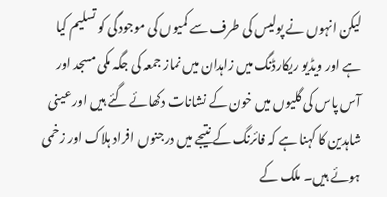لیکن انہوں نے پولیس کی طرف سے کمیوں کی موجودگی کو تسلیم کیا ہے اور ویڈیو ریکارڈنگ میں زاہدان میں نماز جمعہ کی جگہ مکی مسجد اور آس پاس کی گلیوں میں خون کے نشانات دکھائے گئے ہیں اور عینی شاہدین کا کہنا ہے کہ فائرنگ کے نتیجے میں درجنوں افراد ہلاک اور زخمی ہوئے ہیں۔ ملک کے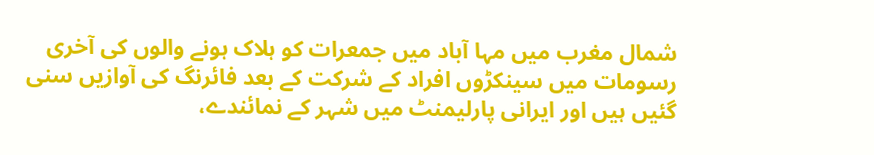شمال مغرب میں مہا آباد میں جمعرات کو ہلاک ہونے والوں کی آخری رسومات میں سینکڑوں افراد کے شرکت کے بعد فائرنگ کی آوازیں سنی گئیں ہیں اور ایرانی پارلیمنٹ میں شہر کے نمائندے،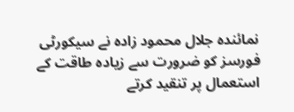نمائندہ جلال محمود زادہ نے سیکورٹی فورسز کو ضرورت سے زیادہ طاقت کے استعمال پر تنقید کرتے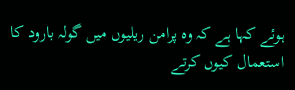ہوئے کہا ہے کہ وہ پرامن ریلیوں میں گولہ بارود کا استعمال کیوں کرتے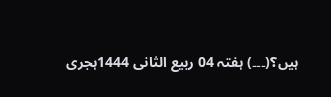ہیں؟(۔۔۔) ہفتہ 04 ربیع الثانی 1444ہجری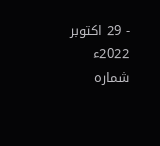- 29 اکتوبر 2022ء شمارہ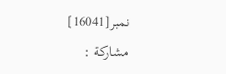نمبر[16041]
مشاركة :